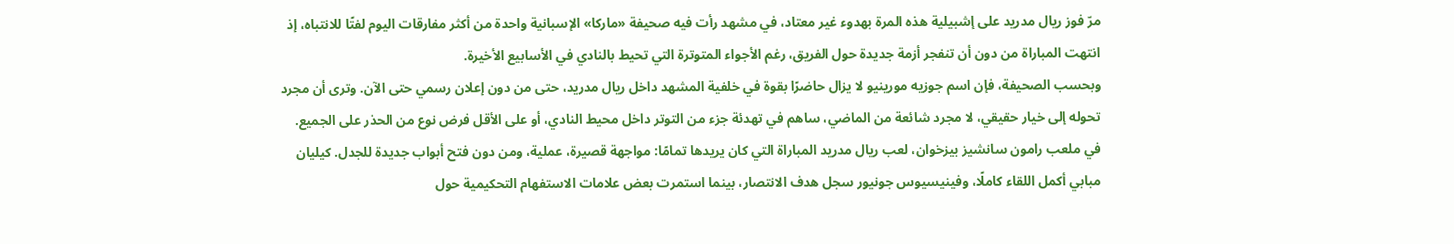مرّ فوز ريال مدريد على إشبيلية هذه المرة بهدوء غير معتاد، في مشهد رأت فيه صحيفة «ماركا» الإسبانية واحدة من أكثر مفارقات اليوم لفتًا للانتباه، إذ انتهت المباراة من دون أن تنفجر أزمة جديدة حول الفريق، رغم الأجواء المتوترة التي تحيط بالنادي في الأسابيع الأخيرة.
وبحسب الصحيفة، فإن اسم جوزيه مورينيو لا يزال حاضرًا بقوة في خلفية المشهد داخل ريال مدريد، حتى من دون إعلان رسمي حتى الآن. وترى أن مجرد تحوله إلى خيار حقيقي، لا مجرد شائعة من الماضي، ساهم في تهدئة جزء من التوتر داخل محيط النادي، أو على الأقل فرض نوع من الحذر على الجميع.
في ملعب رامون سانشيز بيزخوان، لعب ريال مدريد المباراة التي كان يريدها تمامًا: مواجهة قصيرة، عملية، ومن دون فتح أبواب جديدة للجدل. كيليان مبابي أكمل اللقاء كاملًا، وفينيسيوس جونيور سجل هدف الانتصار، بينما استمرت بعض علامات الاستفهام التحكيمية حول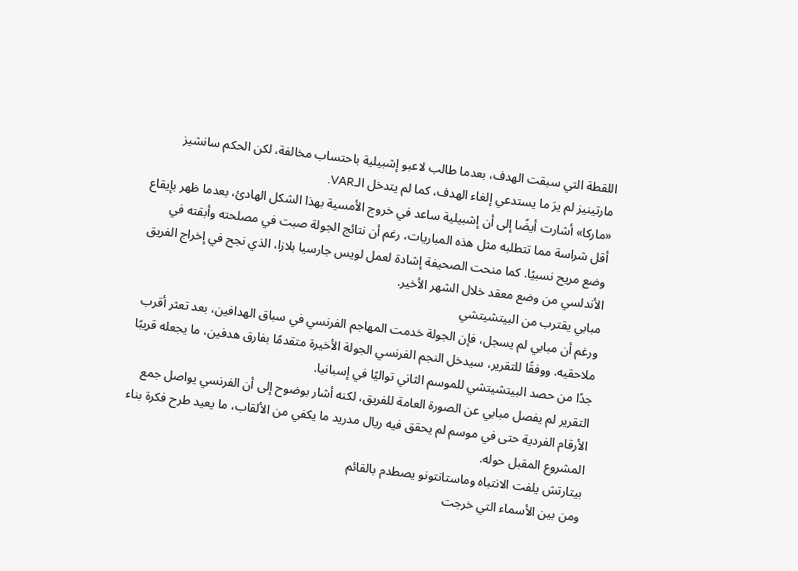اللقطة التي سبقت الهدف، بعدما طالب لاعبو إشبيلية باحتساب مخالفة، لكن الحكم سانشيز مارتينيز لم يرَ ما يستدعي إلغاء الهدف، كما لم يتدخل الـVAR.
«ماركا» أشارت أيضًا إلى أن إشبيلية ساعد في خروج الأمسية بهذا الشكل الهادئ، بعدما ظهر بإيقاع أقل شراسة مما تتطلبه مثل هذه المباريات، رغم أن نتائج الجولة صبت في مصلحته وأبقته في وضع مريح نسبيًا. كما منحت الصحيفة إشادة لعمل لويس جارسيا بلازا، الذي نجح في إخراج الفريق الأندلسي من وضع معقد خلال الشهر الأخير.
مبابي يقترب من البيتشيتشي
ورغم أن مبابي لم يسجل، فإن الجولة خدمت المهاجم الفرنسي في سباق الهدافين، بعد تعثر أقرب ملاحقيه. ووفقًا للتقرير، سيدخل النجم الفرنسي الجولة الأخيرة متقدمًا بفارق هدفين، ما يجعله قريبًا جدًا من حصد البيتشيتشي للموسم الثاني تواليًا في إسبانيا.
التقرير لم يفصل مبابي عن الصورة العامة للفريق، لكنه أشار بوضوح إلى أن الفرنسي يواصل جمع الأرقام الفردية حتى في موسم لم يحقق فيه ريال مدريد ما يكفي من الألقاب، ما يعيد طرح فكرة بناء المشروع المقبل حوله.
بيتارتش يلفت الانتباه وماستانتونو يصطدم بالقائم
ومن بين الأسماء التي خرجت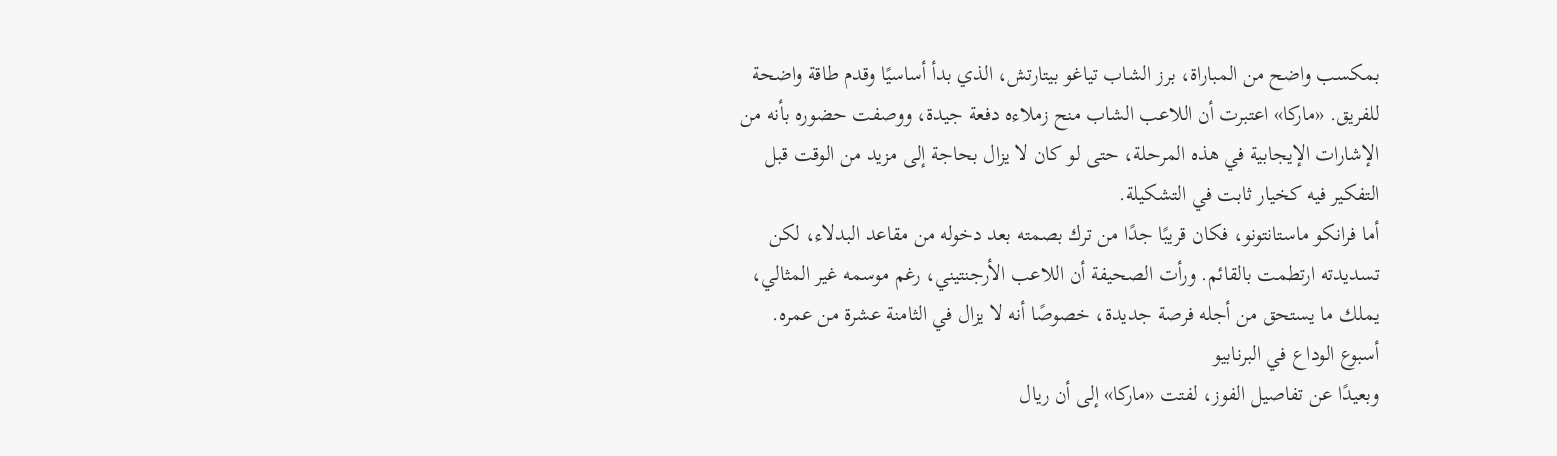بمكسب واضح من المباراة، برز الشاب تياغو بيتارتش، الذي بدأ أساسيًا وقدم طاقة واضحة للفريق. «ماركا» اعتبرت أن اللاعب الشاب منح زملاءه دفعة جيدة، ووصفت حضوره بأنه من الإشارات الإيجابية في هذه المرحلة، حتى لو كان لا يزال بحاجة إلى مزيد من الوقت قبل التفكير فيه كخيار ثابت في التشكيلة.
أما فرانكو ماستانتونو، فكان قريبًا جدًا من ترك بصمته بعد دخوله من مقاعد البدلاء، لكن تسديدته ارتطمت بالقائم. ورأت الصحيفة أن اللاعب الأرجنتيني، رغم موسمه غير المثالي، يملك ما يستحق من أجله فرصة جديدة، خصوصًا أنه لا يزال في الثامنة عشرة من عمره.
أسبوع الوداع في البرنابيو
وبعيدًا عن تفاصيل الفوز، لفتت «ماركا» إلى أن ريال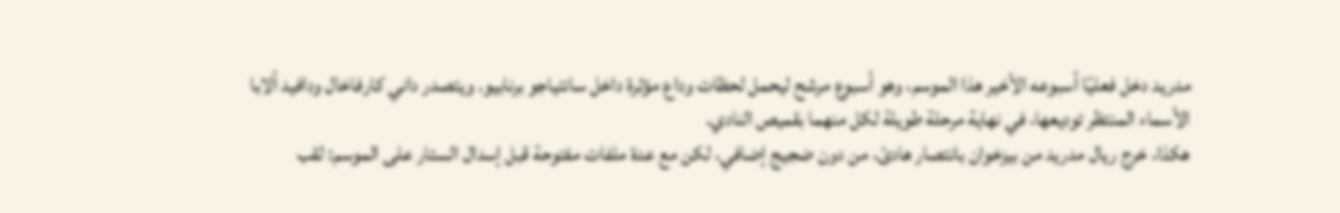مدريد دخل فعليًا أسبوعه الأخير هذا الموسم، وهو أسبوع مرشح ليحمل لحظات وداع مؤثرة داخل سانتياجو برنابيو. ويتصدر داني كارفاخال ودافيد ألابا الأسماء المنتظر توديعها، في نهاية مرحلة طويلة لكل منهما بقميص النادي.
هكذا، خرج ريال مدريد من بيزخوان بانتصار هادئ، من دون ضجيج إضافي، لكن مع عدة ملفات مفتوحة قبل إسدال الستار على الموسم: لقب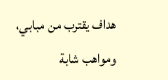هداف يقترب من مبابي، ومواهب شابة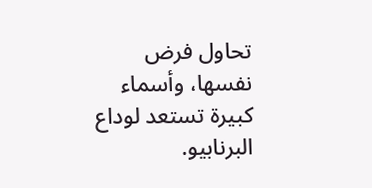تحاول فرض نفسها، وأسماء كبيرة تستعد لوداع البرنابيو.